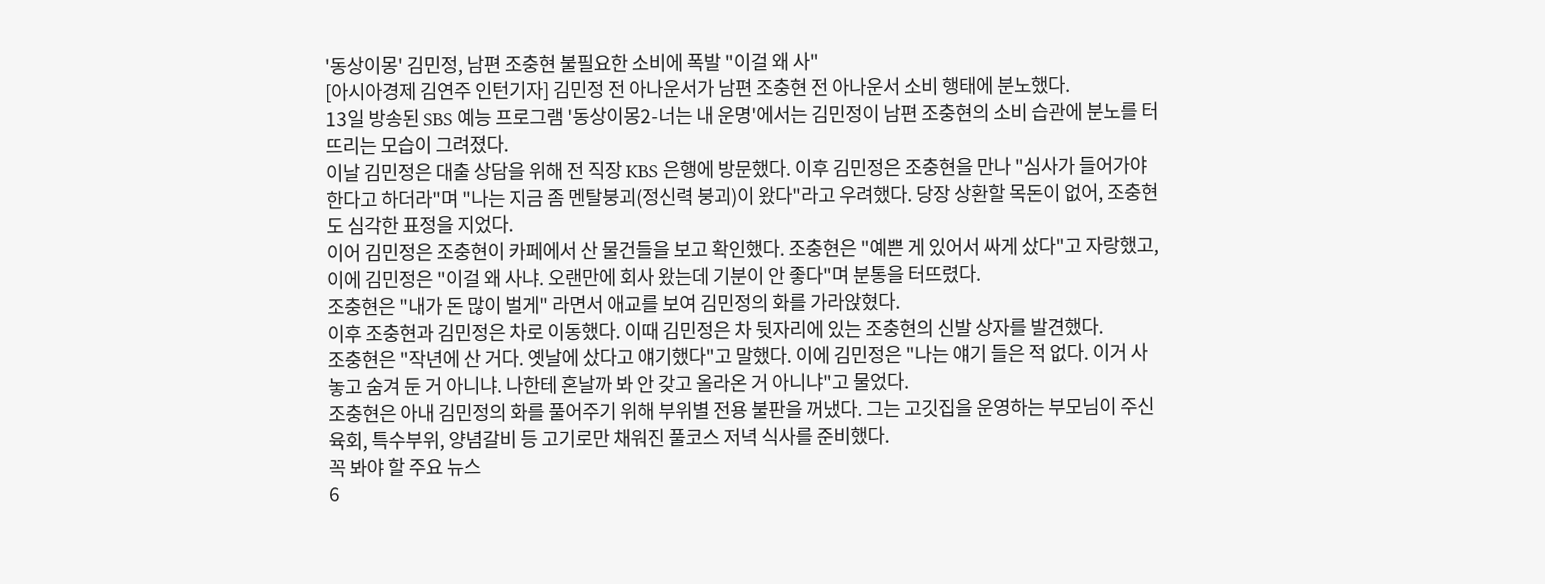'동상이몽' 김민정, 남편 조충현 불필요한 소비에 폭발 "이걸 왜 사"
[아시아경제 김연주 인턴기자] 김민정 전 아나운서가 남편 조충현 전 아나운서 소비 행태에 분노했다.
13일 방송된 SBS 예능 프로그램 '동상이몽2-너는 내 운명'에서는 김민정이 남편 조충현의 소비 습관에 분노를 터뜨리는 모습이 그려졌다.
이날 김민정은 대출 상담을 위해 전 직장 KBS 은행에 방문했다. 이후 김민정은 조충현을 만나 "심사가 들어가야 한다고 하더라"며 "나는 지금 좀 멘탈붕괴(정신력 붕괴)이 왔다"라고 우려했다. 당장 상환할 목돈이 없어, 조충현도 심각한 표정을 지었다.
이어 김민정은 조충현이 카페에서 산 물건들을 보고 확인했다. 조충현은 "예쁜 게 있어서 싸게 샀다"고 자랑했고, 이에 김민정은 "이걸 왜 사냐. 오랜만에 회사 왔는데 기분이 안 좋다"며 분통을 터뜨렸다.
조충현은 "내가 돈 많이 벌게" 라면서 애교를 보여 김민정의 화를 가라앉혔다.
이후 조충현과 김민정은 차로 이동했다. 이때 김민정은 차 뒷자리에 있는 조충현의 신발 상자를 발견했다.
조충현은 "작년에 산 거다. 옛날에 샀다고 얘기했다"고 말했다. 이에 김민정은 "나는 얘기 들은 적 없다. 이거 사 놓고 숨겨 둔 거 아니냐. 나한테 혼날까 봐 안 갖고 올라온 거 아니냐"고 물었다.
조충현은 아내 김민정의 화를 풀어주기 위해 부위별 전용 불판을 꺼냈다. 그는 고깃집을 운영하는 부모님이 주신 육회, 특수부위, 양념갈비 등 고기로만 채워진 풀코스 저녁 식사를 준비했다.
꼭 봐야 할 주요 뉴스
6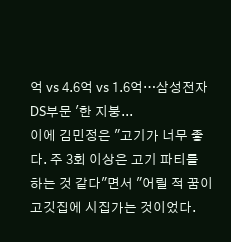억 vs 4.6억 vs 1.6억…삼성전자 DS부문 '한 지붕...
이에 김민정은 "고기가 너무 좋다. 주 3회 이상은 고기 파티를 하는 것 같다"면서 "어릴 적 꿈이 고깃집에 시집가는 것이었다.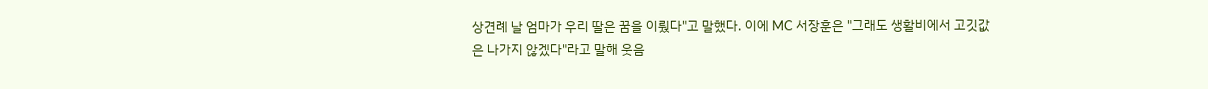상견례 날 엄마가 우리 딸은 꿈을 이뤘다"고 말했다. 이에 MC 서장훈은 "그래도 생활비에서 고깃값은 나가지 않겠다"라고 말해 웃음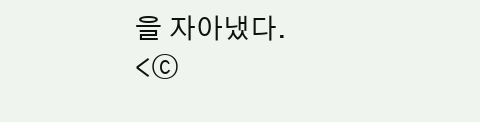을 자아냈다.
<ⓒ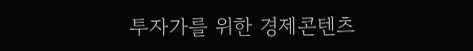투자가를 위한 경제콘텐츠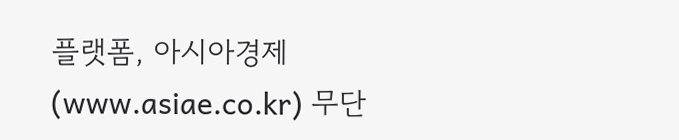플랫폼, 아시아경제(www.asiae.co.kr) 무단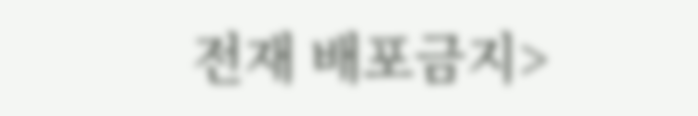전재 배포금지>